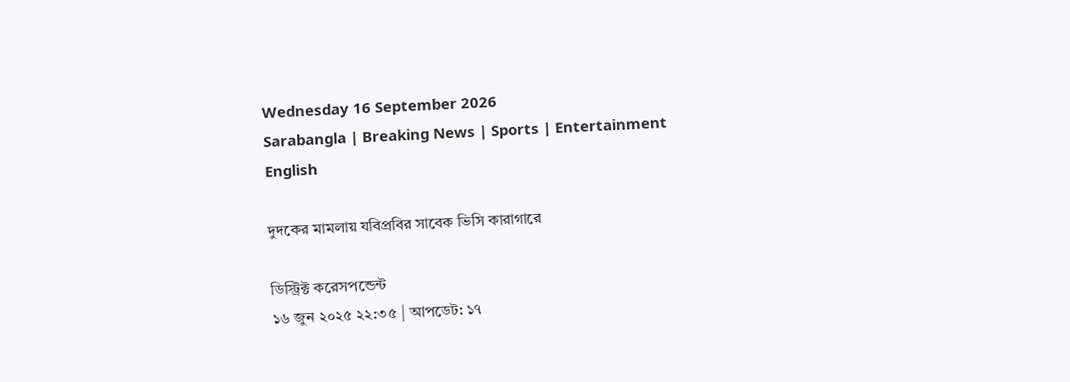Wednesday 16 September 2026
Sarabangla | Breaking News | Sports | Entertainment
English

দুদকের মামলায় যবিপ্রবির সাবেক ভিসি কারাগারে

ডিস্ট্রিক্ট করেসপন্ডেন্ট
১৬ জুন ২০২৫ ২২:৩৫ | আপডেট: ১৭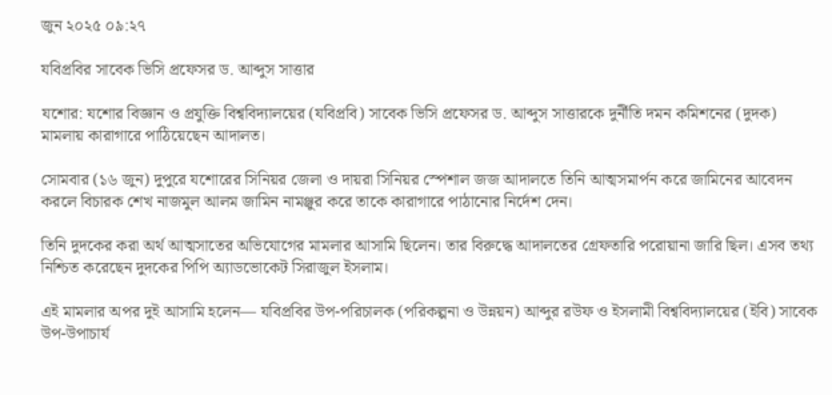জুন ২০২৫ ০৯:২৭

যবিপ্রবির সাবেক ভিসি প্রফেসর ড. আব্দুস সাত্তার

যশোর: যশোর বিজ্ঞান ও প্রযুক্তি বিশ্ববিদ্যালয়ের (যবিপ্রবি) সাবেক ভিসি প্রফেসর ড. আব্দুস সাত্তারকে দুর্নীতি দমন কমিশনের (দুদক) মামলায় কারাগারে পাঠিয়েছেন আদালত।

সোমবার (১৬ জুন) দুপুরে যশোরের সিনিয়র জেলা ও দায়রা সিনিয়র স্পেশাল জজ আদালতে তিনি আত্মসমার্পন করে জামিনের আবেদন করলে বিচারক শেখ নাজমুল আলম জামিন নামঞ্জুর করে তাকে কারাগারে পাঠানোর নির্দেশ দেন।

তিনি দুদকের করা অর্থ আত্মসাতের অভিযোগের মামলার আসামি ছিলেন। তার বিরুদ্ধে আদালতের গ্রেফতারি পরোয়ানা জারি ছিল। এসব তথ্য নিশ্চিত করেছেন দুদকের পিপি অ্যাডভোকেট সিরাজুল ইসলাম।

এই মামলার অপর দুই আসামি হলেন— যবিপ্রবির উপ-পরিচালক (পরিকল্পনা ও উন্নয়ন) আব্দুর রউফ ও ইসলামী বিশ্ববিদ্যালয়ের (ইবি) সাবেক উপ-উপাচার্য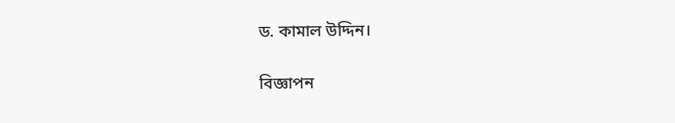ড. কামাল উদ্দিন।

বিজ্ঞাপন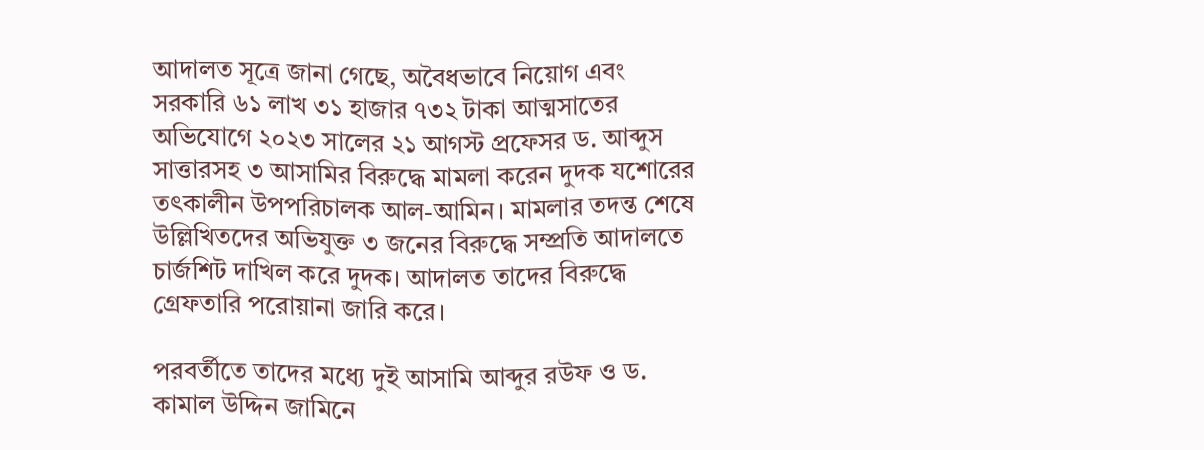আদালত সূত্রে জানা গেছে, অবৈধভাবে নিয়োগ এবং সরকারি ৬১ লাখ ৩১ হাজার ৭৩২ টাকা আত্মসাতের অভিযোগে ২০২৩ সালের ২১ আগস্ট প্রফেসর ড. আব্দুস সাত্তারসহ ৩ আসামির বিরুদ্ধে মামলা করেন দুদক যশোরের তৎকালীন উপপরিচালক আল-আমিন। মামলার তদন্ত শেষে উল্লিখিতদের অভিযুক্ত ৩ জনের বিরুদ্ধে সম্প্রতি আদালতে চার্জশিট দাখিল করে দুদক। আদালত তাদের বিরুদ্ধে গ্রেফতারি পরোয়ানা জারি করে।

পরবর্তীতে তাদের মধ্যে দুই আসামি আব্দুর রউফ ও ড. কামাল উদ্দিন জামিনে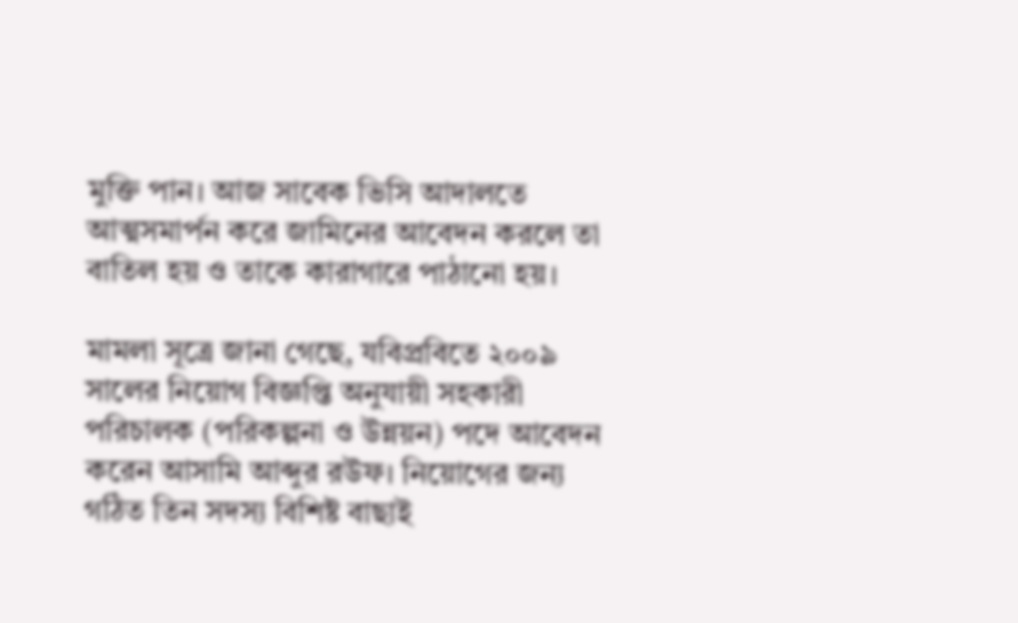মুক্তি পান। আজ সাবেক ভিসি আদালতে আত্মসমার্পন করে জামিনের আবেদন করলে তা বাতিল হয় ও তাকে কারাগারে পাঠানো হয়।

মামলা সূত্রে জানা গেছে, যবিপ্রবিতে ২০০৯ সালের নিয়োগ বিজ্ঞপ্তি অনুযায়ী সহকারী পরিচালক (পরিকল্পনা ও উন্নয়ন) পদে আবেদন করেন আসামি আব্দুর রউফ। নিয়োগের জন্য গঠিত তিন সদস্য বিশিষ্ট বাছাই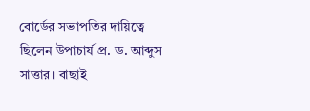বোর্ডের সভাপতির দায়িত্বে ছিলেন উপাচার্য প্র. ড. আব্দুস সাত্তার। বাছাই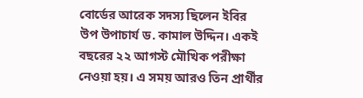বোর্ডের আরেক সদস্য ছিলেন ইবির উপ উপাচার্য ড. কামাল উদ্দিন। একই বছরের ২২ আগস্ট মৌখিক পরীক্ষা নেওয়া হয়। এ সময় আরও তিন প্রার্থীর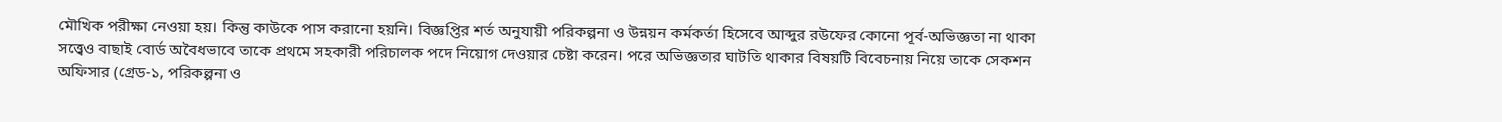মৌখিক পরীক্ষা নেওয়া হয়। কিন্তু কাউকে পাস করানো হয়নি। বিজ্ঞপ্তির শর্ত অনুযায়ী পরিকল্পনা ও উন্নয়ন কর্মকর্তা হিসেবে আব্দুর রউফের কোনো পূর্ব-অভিজ্ঞতা না থাকা সত্ত্বেও বাছাই বোর্ড অবৈধভাবে তাকে প্রথমে সহকারী পরিচালক পদে নিয়োগ দেওয়ার চেষ্টা করেন। পরে অভিজ্ঞতার ঘাটতি থাকার বিষয়টি বিবেচনায় নিয়ে তাকে সেকশন অফিসার (গ্রেড-১, পরিকল্পনা ও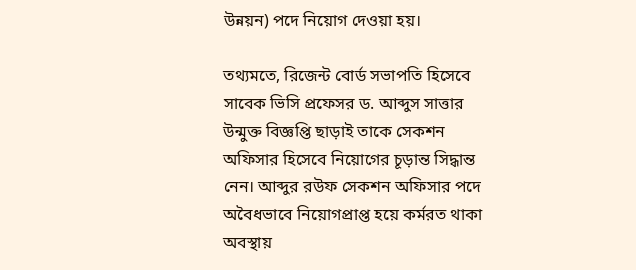উন্নয়ন) পদে নিয়োগ দেওয়া হয়।

তথ্যমতে, রিজেন্ট বোর্ড সভাপতি হিসেবে সাবেক ভিসি প্রফেসর ড. আব্দুস সাত্তার উন্মুক্ত বিজ্ঞপ্তি ছাড়াই তাকে সেকশন অফিসার হিসেবে নিয়োগের চূড়ান্ত সিদ্ধান্ত নেন। আব্দুর রউফ সেকশন অফিসার পদে অবৈধভাবে নিয়োগপ্রাপ্ত হয়ে কর্মরত থাকা অবস্থায়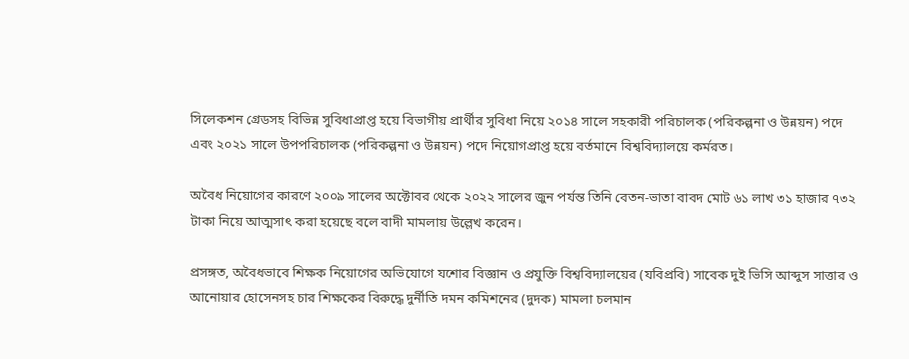সিলেকশন গ্রেডসহ বিভিন্ন সুবিধাপ্রাপ্ত হয়ে বিভাগীয় প্রার্থীর সুবিধা নিয়ে ২০১৪ সালে সহকারী পরিচালক (পরিকল্পনা ও উন্নয়ন) পদে এবং ২০২১ সালে উপপরিচালক (পরিকল্পনা ও উন্নয়ন) পদে নিয়োগপ্রাপ্ত হয়ে বর্তমানে বিশ্ববিদ্যালয়ে কর্মরত।

অবৈধ নিয়োগের কারণে ২০০৯ সালের অক্টোবর থেকে ২০২২ সালের জুন পর্যন্ত তিনি বেতন-ভাতা বাবদ মোট ৬১ লাখ ৩১ হাজার ৭৩২ টাকা নিয়ে আত্মসাৎ করা হয়েছে বলে বাদী মামলায় উল্লেখ করেন।

প্রসঙ্গত, অবৈধভাবে শিক্ষক নিয়োগের অভিযোগে যশোর বিজ্ঞান ও প্রযুক্তি বিশ্ববিদ্যালয়ের (যবিপ্রবি) সাবেক দুই ভিসি আব্দুস সাত্তার ও আনোয়ার হোসেনসহ চার শিক্ষকের বিরুদ্ধে দুর্নীতি দমন কমিশনের (দুদক) মামলা চলমান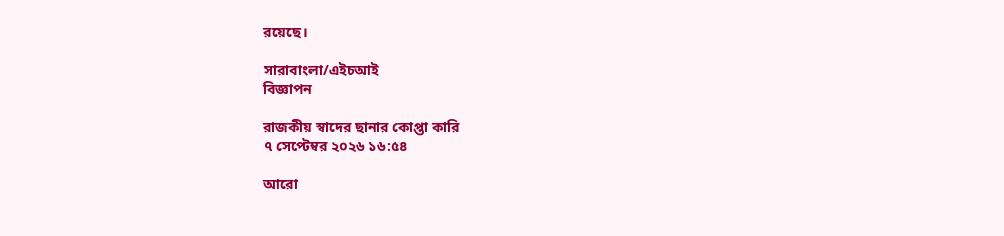রয়েছে।

সারাবাংলা/এইচআই
বিজ্ঞাপন

রাজকীয় স্বাদের ছানার কোপ্তা কারি
৭ সেপ্টেম্বর ২০২৬ ১৬:৫৪

আরো